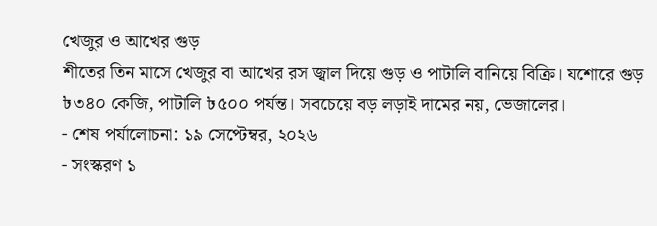খেজুর ও আখের গুড়
শীতের তিন মাসে খেজুর বা আখের রস জ্বাল দিয়ে গুড় ও পাটালি বানিয়ে বিক্রি। যশোরে গুড় ৳৩৪০ কেজি, পাটালি ৳৫০০ পর্যন্ত। সবচেয়ে বড় লড়াই দামের নয়, ভেজালের।
- শেষ পর্যালোচনা: ১৯ সেপ্টেম্বর, ২০২৬
- সংস্করণ ১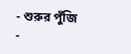- শুরুর পুঁজি
-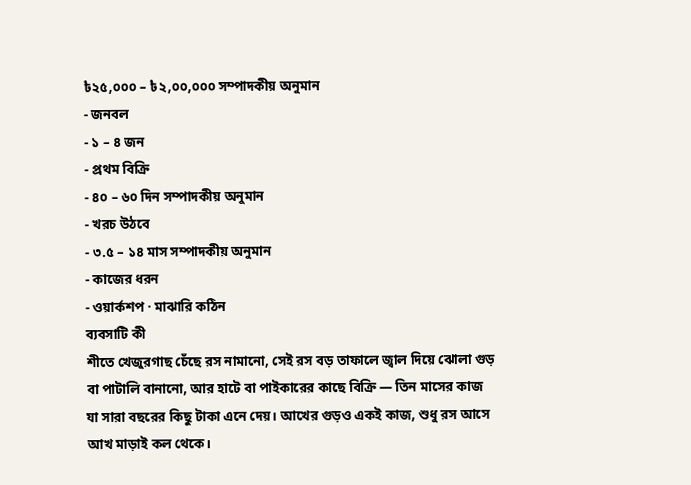৳২৫,০০০ – ৳২,০০,০০০ সম্পাদকীয় অনুমান
- জনবল
- ১ – ৪ জন
- প্রথম বিক্রি
- ৪০ – ৬০ দিন সম্পাদকীয় অনুমান
- খরচ উঠবে
- ৩.৫ – ১৪ মাস সম্পাদকীয় অনুমান
- কাজের ধরন
- ওয়ার্কশপ · মাঝারি কঠিন
ব্যবসাটি কী
শীতে খেজুরগাছ চেঁছে রস নামানো, সেই রস বড় তাফালে জ্বাল দিয়ে ঝোলা গুড় বা পাটালি বানানো, আর হাটে বা পাইকারের কাছে বিক্রি — তিন মাসের কাজ যা সারা বছরের কিছু টাকা এনে দেয়। আখের গুড়ও একই কাজ, শুধু রস আসে আখ মাড়াই কল থেকে।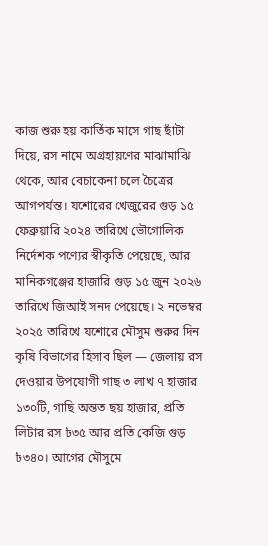কাজ শুরু হয় কার্তিক মাসে গাছ ছাঁটা দিয়ে, রস নামে অগ্রহায়ণের মাঝামাঝি থেকে, আর বেচাকেনা চলে চৈত্রের আগপর্যন্ত। যশোরের খেজুরের গুড় ১৫ ফেব্রুয়ারি ২০২৪ তারিখে ভৌগোলিক নির্দেশক পণ্যের স্বীকৃতি পেয়েছে, আর মানিকগঞ্জের হাজারি গুড় ১৫ জুন ২০২৬ তারিখে জিআই সনদ পেয়েছে। ২ নভেম্বর ২০২৫ তারিখে যশোরে মৌসুম শুরুর দিন কৃষি বিভাগের হিসাব ছিল — জেলায় রস দেওয়ার উপযোগী গাছ ৩ লাখ ৭ হাজার ১৩০টি, গাছি অন্তত ছয় হাজার, প্রতি লিটার রস ৳৩৫ আর প্রতি কেজি গুড় ৳৩৪০। আগের মৌসুমে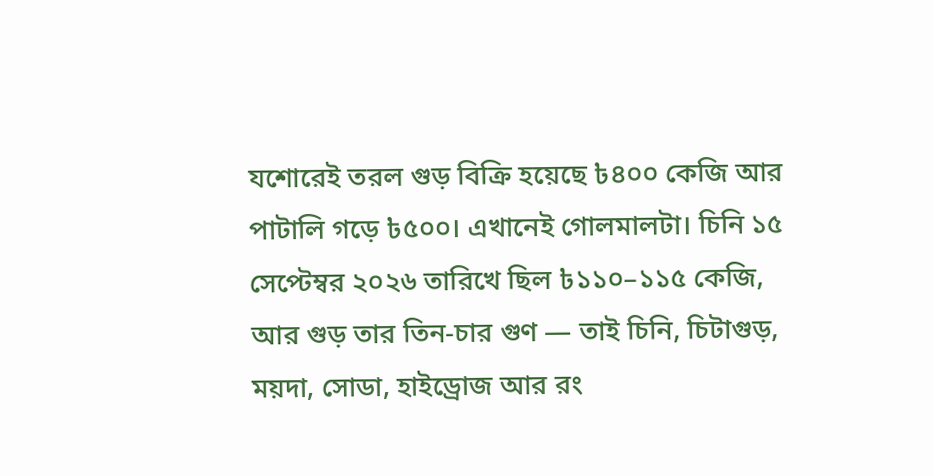যশোরেই তরল গুড় বিক্রি হয়েছে ৳৪০০ কেজি আর পাটালি গড়ে ৳৫০০। এখানেই গোলমালটা। চিনি ১৫ সেপ্টেম্বর ২০২৬ তারিখে ছিল ৳১১০–১১৫ কেজি, আর গুড় তার তিন-চার গুণ — তাই চিনি, চিটাগুড়, ময়দা, সোডা, হাইড্রোজ আর রং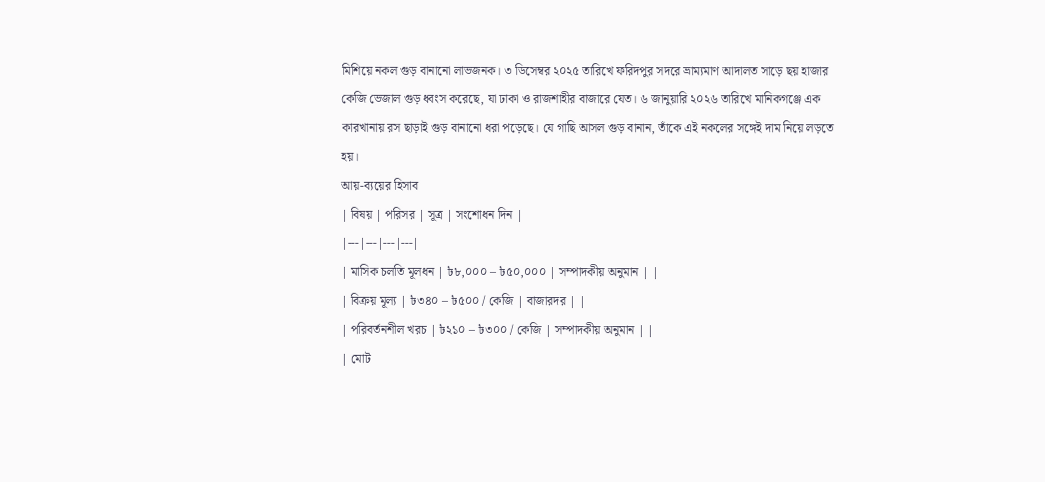মিশিয়ে নকল গুড় বানানো লাভজনক। ৩ ডিসেম্বর ২০২৫ তারিখে ফরিদপুর সদরে ভ্রাম্যমাণ আদালত সাড়ে ছয় হাজার কেজি ভেজাল গুড় ধ্বংস করেছে, যা ঢাকা ও রাজশাহীর বাজারে যেত। ৬ জানুয়ারি ২০২৬ তারিখে মানিকগঞ্জে এক কারখানায় রস ছাড়াই গুড় বানানো ধরা পড়েছে। যে গাছি আসল গুড় বানান, তাঁকে এই নকলের সঙ্গেই দাম নিয়ে লড়তে হয়।
আয়-ব্যয়ের হিসাব
| বিষয় | পরিসর | সূত্র | সংশোধন দিন |
|---|---|---|---|
| মাসিক চলতি মূলধন | ৳৮,০০০ – ৳৫০,০০০ | সম্পাদকীয় অনুমান | |
| বিক্রয় মূল্য | ৳৩৪০ – ৳৫০০ / কেজি | বাজারদর | |
| পরিবর্তনশীল খরচ | ৳২১০ – ৳৩০০ / কেজি | সম্পাদকীয় অনুমান | |
| মোট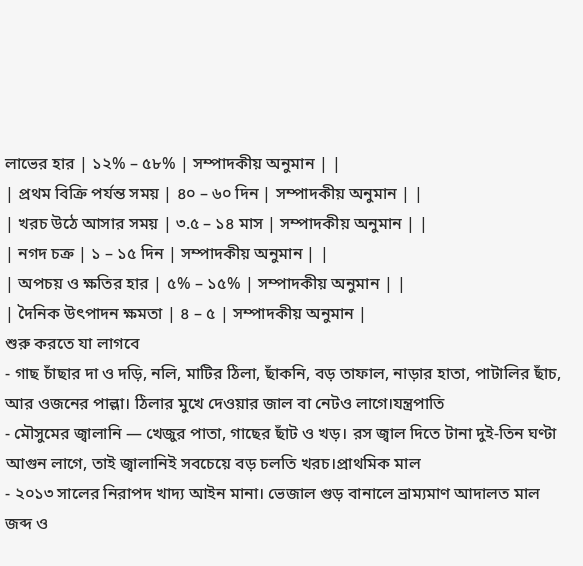লাভের হার | ১২% – ৫৮% | সম্পাদকীয় অনুমান | |
| প্রথম বিক্রি পর্যন্ত সময় | ৪০ – ৬০ দিন | সম্পাদকীয় অনুমান | |
| খরচ উঠে আসার সময় | ৩.৫ – ১৪ মাস | সম্পাদকীয় অনুমান | |
| নগদ চক্র | ১ – ১৫ দিন | সম্পাদকীয় অনুমান | |
| অপচয় ও ক্ষতির হার | ৫% – ১৫% | সম্পাদকীয় অনুমান | |
| দৈনিক উৎপাদন ক্ষমতা | ৪ – ৫ | সম্পাদকীয় অনুমান |
শুরু করতে যা লাগবে
- গাছ চাঁছার দা ও দড়ি, নলি, মাটির ঠিলা, ছাঁকনি, বড় তাফাল, নাড়ার হাতা, পাটালির ছাঁচ, আর ওজনের পাল্লা। ঠিলার মুখে দেওয়ার জাল বা নেটও লাগে।যন্ত্রপাতি
- মৌসুমের জ্বালানি — খেজুর পাতা, গাছের ছাঁট ও খড়। রস জ্বাল দিতে টানা দুই-তিন ঘণ্টা আগুন লাগে, তাই জ্বালানিই সবচেয়ে বড় চলতি খরচ।প্রাথমিক মাল
- ২০১৩ সালের নিরাপদ খাদ্য আইন মানা। ভেজাল গুড় বানালে ভ্রাম্যমাণ আদালত মাল জব্দ ও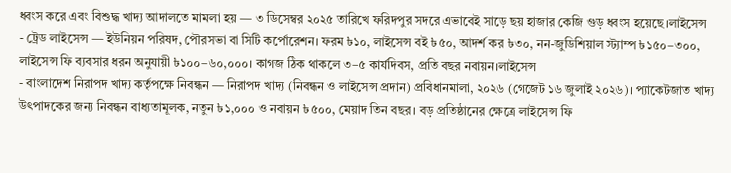ধ্বংস করে এবং বিশুদ্ধ খাদ্য আদালতে মামলা হয় — ৩ ডিসেম্বর ২০২৫ তারিখে ফরিদপুর সদরে এভাবেই সাড়ে ছয় হাজার কেজি গুড় ধ্বংস হয়েছে।লাইসেন্স
- ট্রেড লাইসেন্স — ইউনিয়ন পরিষদ, পৌরসভা বা সিটি কর্পোরেশন। ফরম ৳১০, লাইসেন্স বই ৳৫০, আদর্শ কর ৳৩০, নন-জুডিশিয়াল স্ট্যাম্প ৳১৫০–৩০০, লাইসেন্স ফি ব্যবসার ধরন অনুযায়ী ৳১০০–৬০,০০০। কাগজ ঠিক থাকলে ৩–৫ কার্যদিবস, প্রতি বছর নবায়ন।লাইসেন্স
- বাংলাদেশ নিরাপদ খাদ্য কর্তৃপক্ষে নিবন্ধন — নিরাপদ খাদ্য (নিবন্ধন ও লাইসেন্স প্রদান) প্রবিধানমালা, ২০২৬ (গেজেট ১৬ জুলাই ২০২৬)। প্যাকেটজাত খাদ্য উৎপাদকের জন্য নিবন্ধন বাধ্যতামূলক, নতুন ৳১,০০০ ও নবায়ন ৳৫০০, মেয়াদ তিন বছর। বড় প্রতিষ্ঠানের ক্ষেত্রে লাইসেন্স ফি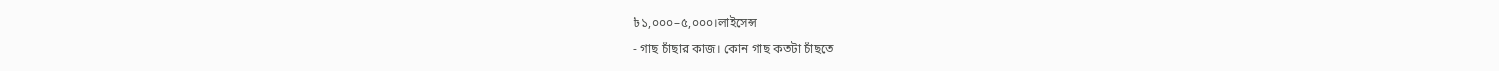৳১,০০০–৫,০০০।লাইসেন্স
- গাছ চাঁছার কাজ। কোন গাছ কতটা চাঁছতে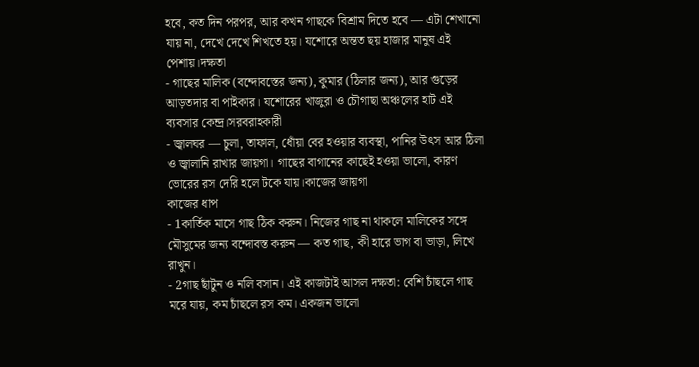হবে, কত দিন পরপর, আর কখন গাছকে বিশ্রাম দিতে হবে — এটা শেখানো যায় না, দেখে দেখে শিখতে হয়। যশোরে অন্তত ছয় হাজার মানুষ এই পেশায়।দক্ষতা
- গাছের মালিক (বন্দোবস্তের জন্য), কুমার (ঠিলার জন্য), আর গুড়ের আড়তদার বা পাইকার। যশোরের খাজুরা ও চৌগাছা অঞ্চলের হাট এই ব্যবসার কেন্দ্র।সরবরাহকারী
- জ্বালঘর — চুলা, তাফাল, ধোঁয়া বের হওয়ার ব্যবস্থা, পানির উৎস আর ঠিলা ও জ্বালানি রাখার জায়গা। গাছের বাগানের কাছেই হওয়া ভালো, কারণ ভোরের রস দেরি হলে টকে যায়।কাজের জায়গা
কাজের ধাপ
- 1কার্তিক মাসে গাছ ঠিক করুন। নিজের গাছ না থাকলে মালিকের সঙ্গে মৌসুমের জন্য বন্দোবস্ত করুন — কত গাছ, কী হারে ভাগ বা ভাড়া, লিখে রাখুন।
- 2গাছ ছাঁটুন ও নলি বসান। এই কাজটাই আসল দক্ষতা: বেশি চাঁছলে গাছ মরে যায়, কম চাঁছলে রস কম। একজন ভালো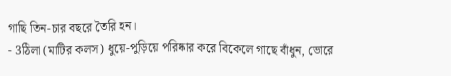গাছি তিন-চার বছরে তৈরি হন।
- 3ঠিলা (মাটির কলস) ধুয়ে-পুড়িয়ে পরিষ্কার করে বিকেলে গাছে বাঁধুন, ভোরে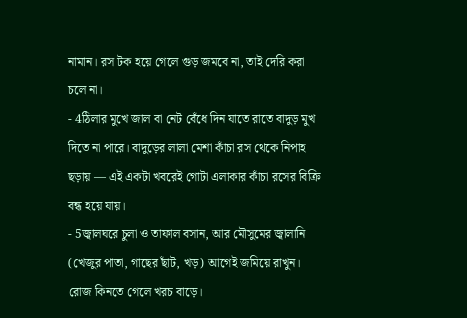নামান। রস টক হয়ে গেলে গুড় জমবে না, তাই দেরি করা চলে না।
- 4ঠিলার মুখে জাল বা নেট বেঁধে দিন যাতে রাতে বাদুড় মুখ দিতে না পারে। বাদুড়ের লালা মেশা কাঁচা রস থেকে নিপাহ ছড়ায় — এই একটা খবরেই গোটা এলাকার কাঁচা রসের বিক্রি বন্ধ হয়ে যায়।
- 5জ্বালঘরে চুলা ও তাফাল বসান, আর মৌসুমের জ্বালানি (খেজুর পাতা, গাছের ছাঁট, খড়) আগেই জমিয়ে রাখুন। রোজ কিনতে গেলে খরচ বাড়ে।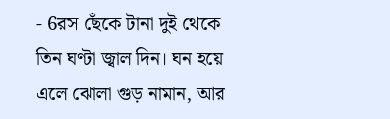- 6রস ছেঁকে টানা দুই থেকে তিন ঘণ্টা জ্বাল দিন। ঘন হয়ে এলে ঝোলা গুড় নামান, আর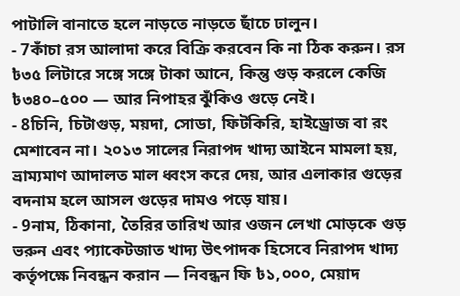পাটালি বানাতে হলে নাড়তে নাড়তে ছাঁচে ঢালুন।
- 7কাঁচা রস আলাদা করে বিক্রি করবেন কি না ঠিক করুন। রস ৳৩৫ লিটারে সঙ্গে সঙ্গে টাকা আনে, কিন্তু গুড় করলে কেজি ৳৩৪০–৫০০ — আর নিপাহর ঝুঁকিও গুড়ে নেই।
- 8চিনি, চিটাগুড়, ময়দা, সোডা, ফিটকিরি, হাইড্রোজ বা রং মেশাবেন না। ২০১৩ সালের নিরাপদ খাদ্য আইনে মামলা হয়, ভ্রাম্যমাণ আদালত মাল ধ্বংস করে দেয়, আর এলাকার গুড়ের বদনাম হলে আসল গুড়ের দামও পড়ে যায়।
- 9নাম, ঠিকানা, তৈরির তারিখ আর ওজন লেখা মোড়কে গুড় ভরুন এবং প্যাকেটজাত খাদ্য উৎপাদক হিসেবে নিরাপদ খাদ্য কর্তৃপক্ষে নিবন্ধন করান — নিবন্ধন ফি ৳১,০০০, মেয়াদ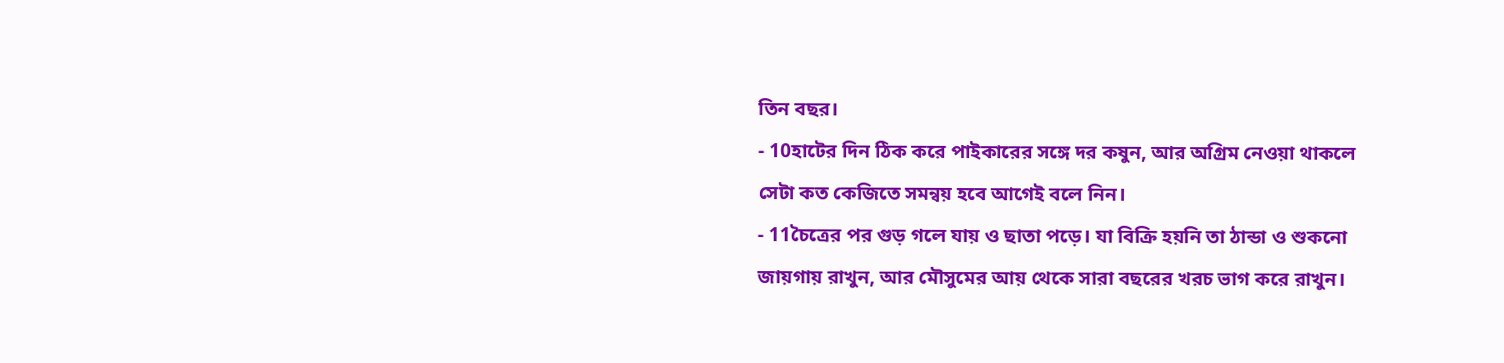তিন বছর।
- 10হাটের দিন ঠিক করে পাইকারের সঙ্গে দর কষুন, আর অগ্রিম নেওয়া থাকলে সেটা কত কেজিতে সমন্বয় হবে আগেই বলে নিন।
- 11চৈত্রের পর গুড় গলে যায় ও ছাতা পড়ে। যা বিক্রি হয়নি তা ঠান্ডা ও শুকনো জায়গায় রাখুন, আর মৌসুমের আয় থেকে সারা বছরের খরচ ভাগ করে রাখুন।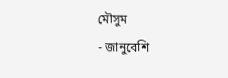মৌসুম
- জানুবেশি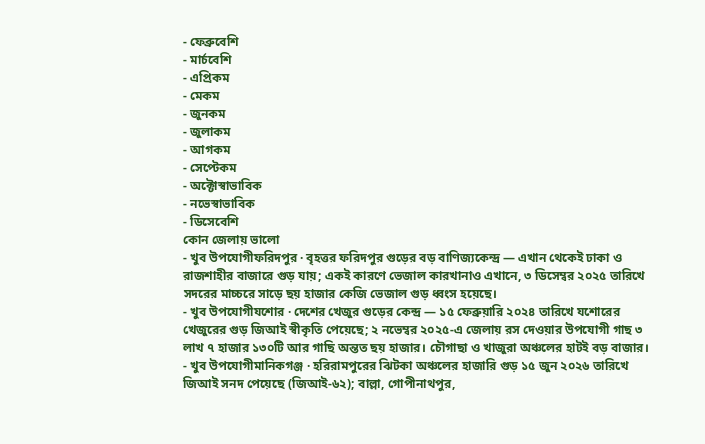- ফেব্রুবেশি
- মার্চবেশি
- এপ্রিকম
- মেকম
- জুনকম
- জুলাকম
- আগকম
- সেপ্টেকম
- অক্টোস্বাভাবিক
- নভেস্বাভাবিক
- ডিসেবেশি
কোন জেলায় ভালো
- খুব উপযোগীফরিদপুর · বৃহত্তর ফরিদপুর গুড়ের বড় বাণিজ্যকেন্দ্র — এখান থেকেই ঢাকা ও রাজশাহীর বাজারে গুড় যায়; একই কারণে ভেজাল কারখানাও এখানে, ৩ ডিসেম্বর ২০২৫ তারিখে সদরের মাচ্চরে সাড়ে ছয় হাজার কেজি ভেজাল গুড় ধ্বংস হয়েছে।
- খুব উপযোগীযশোর · দেশের খেজুর গুড়ের কেন্দ্র — ১৫ ফেব্রুয়ারি ২০২৪ তারিখে যশোরের খেজুরের গুড় জিআই স্বীকৃতি পেয়েছে; ২ নভেম্বর ২০২৫-এ জেলায় রস দেওয়ার উপযোগী গাছ ৩ লাখ ৭ হাজার ১৩০টি আর গাছি অন্তত ছয় হাজার। চৌগাছা ও খাজুরা অঞ্চলের হাটই বড় বাজার।
- খুব উপযোগীমানিকগঞ্জ · হরিরামপুরের ঝিটকা অঞ্চলের হাজারি গুড় ১৫ জুন ২০২৬ তারিখে জিআই সনদ পেয়েছে (জিআই-৬২); বাল্লা, গোপীনাথপুর,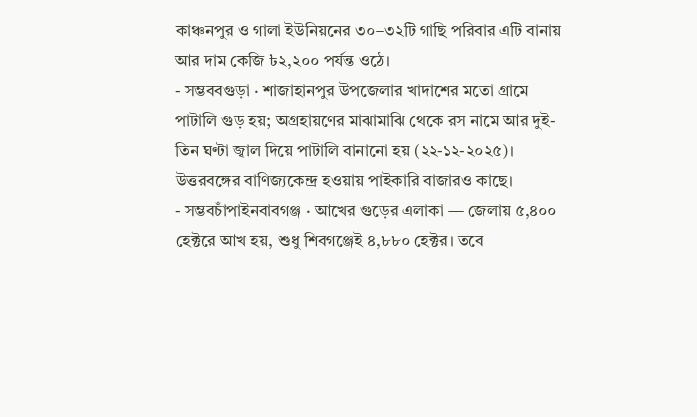কাঞ্চনপুর ও গালা ইউনিয়নের ৩০–৩২টি গাছি পরিবার এটি বানায় আর দাম কেজি ৳২,২০০ পর্যন্ত ওঠে।
- সম্ভববগুড়া · শাজাহানপুর উপজেলার খাদাশের মতো গ্রামে পাটালি গুড় হয়; অগ্রহায়ণের মাঝামাঝি থেকে রস নামে আর দুই-তিন ঘণ্টা জ্বাল দিয়ে পাটালি বানানো হয় (২২-১২-২০২৫)। উত্তরবঙ্গের বাণিজ্যকেন্দ্র হওয়ায় পাইকারি বাজারও কাছে।
- সম্ভবচাঁপাইনবাবগঞ্জ · আখের গুড়ের এলাকা — জেলায় ৫,৪০০ হেক্টরে আখ হয়, শুধু শিবগঞ্জেই ৪,৮৮০ হেক্টর। তবে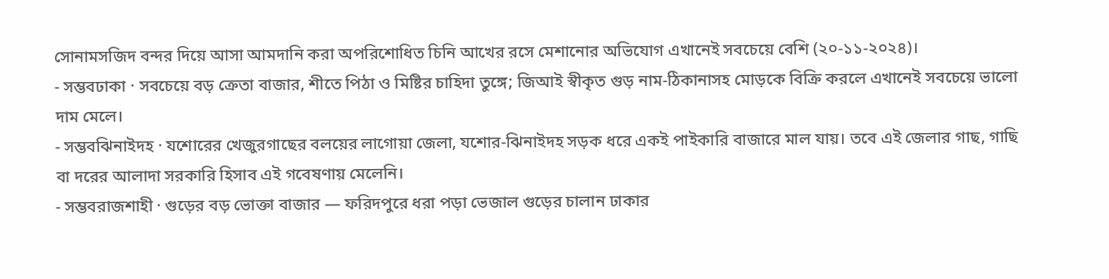সোনামসজিদ বন্দর দিয়ে আসা আমদানি করা অপরিশোধিত চিনি আখের রসে মেশানোর অভিযোগ এখানেই সবচেয়ে বেশি (২০-১১-২০২৪)।
- সম্ভবঢাকা · সবচেয়ে বড় ক্রেতা বাজার, শীতে পিঠা ও মিষ্টির চাহিদা তুঙ্গে; জিআই স্বীকৃত গুড় নাম-ঠিকানাসহ মোড়কে বিক্রি করলে এখানেই সবচেয়ে ভালো দাম মেলে।
- সম্ভবঝিনাইদহ · যশোরের খেজুরগাছের বলয়ের লাগোয়া জেলা, যশোর-ঝিনাইদহ সড়ক ধরে একই পাইকারি বাজারে মাল যায়। তবে এই জেলার গাছ, গাছি বা দরের আলাদা সরকারি হিসাব এই গবেষণায় মেলেনি।
- সম্ভবরাজশাহী · গুড়ের বড় ভোক্তা বাজার — ফরিদপুরে ধরা পড়া ভেজাল গুড়ের চালান ঢাকার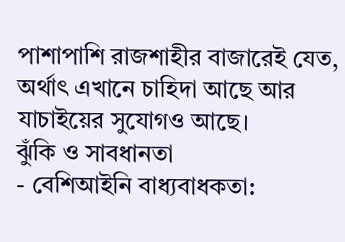পাশাপাশি রাজশাহীর বাজারেই যেত, অর্থাৎ এখানে চাহিদা আছে আর যাচাইয়ের সুযোগও আছে।
ঝুঁকি ও সাবধানতা
- বেশিআইনি বাধ্যবাধকতা: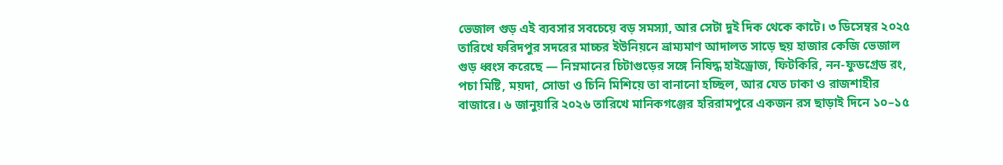ভেজাল গুড় এই ব্যবসার সবচেয়ে বড় সমস্যা, আর সেটা দুই দিক থেকে কাটে। ৩ ডিসেম্বর ২০২৫ তারিখে ফরিদপুর সদরের মাচ্চর ইউনিয়নে ভ্রাম্যমাণ আদালত সাড়ে ছয় হাজার কেজি ভেজাল গুড় ধ্বংস করেছে — নিম্নমানের চিটাগুড়ের সঙ্গে নিষিদ্ধ হাইড্রোজ, ফিটকিরি, নন-ফুডগ্রেড রং, পচা মিষ্টি, ময়দা, সোডা ও চিনি মিশিয়ে তা বানানো হচ্ছিল, আর যেত ঢাকা ও রাজশাহীর বাজারে। ৬ জানুয়ারি ২০২৬ তারিখে মানিকগঞ্জের হরিরামপুরে একজন রস ছাড়াই দিনে ১০–১৫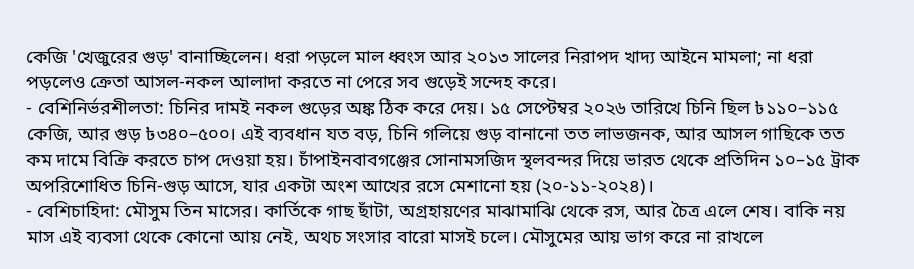কেজি 'খেজুরের গুড়' বানাচ্ছিলেন। ধরা পড়লে মাল ধ্বংস আর ২০১৩ সালের নিরাপদ খাদ্য আইনে মামলা; না ধরা পড়লেও ক্রেতা আসল-নকল আলাদা করতে না পেরে সব গুড়েই সন্দেহ করে।
- বেশিনির্ভরশীলতা: চিনির দামই নকল গুড়ের অঙ্ক ঠিক করে দেয়। ১৫ সেপ্টেম্বর ২০২৬ তারিখে চিনি ছিল ৳১১০–১১৫ কেজি, আর গুড় ৳৩৪০–৫০০। এই ব্যবধান যত বড়, চিনি গলিয়ে গুড় বানানো তত লাভজনক, আর আসল গাছিকে তত কম দামে বিক্রি করতে চাপ দেওয়া হয়। চাঁপাইনবাবগঞ্জের সোনামসজিদ স্থলবন্দর দিয়ে ভারত থেকে প্রতিদিন ১০–১৫ ট্রাক অপরিশোধিত চিনি-গুড় আসে, যার একটা অংশ আখের রসে মেশানো হয় (২০-১১-২০২৪)।
- বেশিচাহিদা: মৌসুম তিন মাসের। কার্তিকে গাছ ছাঁটা, অগ্রহায়ণের মাঝামাঝি থেকে রস, আর চৈত্র এলে শেষ। বাকি নয় মাস এই ব্যবসা থেকে কোনো আয় নেই, অথচ সংসার বারো মাসই চলে। মৌসুমের আয় ভাগ করে না রাখলে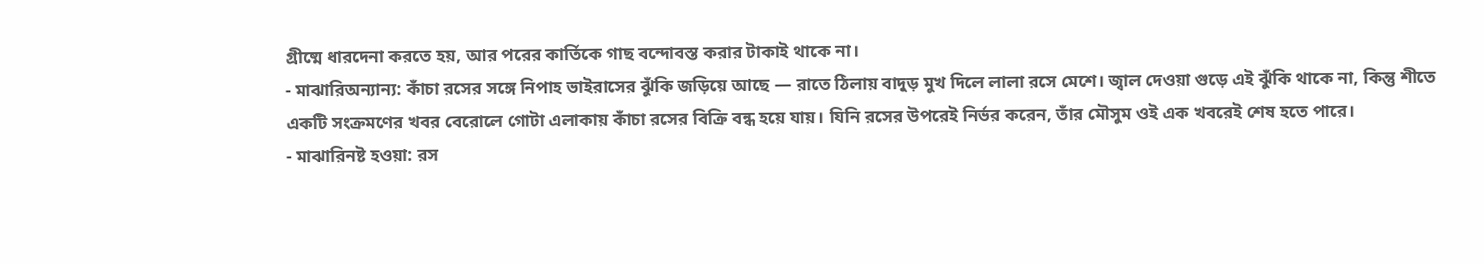গ্রীষ্মে ধারদেনা করতে হয়, আর পরের কার্তিকে গাছ বন্দোবস্ত করার টাকাই থাকে না।
- মাঝারিঅন্যান্য: কাঁচা রসের সঙ্গে নিপাহ ভাইরাসের ঝুঁকি জড়িয়ে আছে — রাতে ঠিলায় বাদুড় মুখ দিলে লালা রসে মেশে। জ্বাল দেওয়া গুড়ে এই ঝুঁকি থাকে না, কিন্তু শীতে একটি সংক্রমণের খবর বেরোলে গোটা এলাকায় কাঁচা রসের বিক্রি বন্ধ হয়ে যায়। যিনি রসের উপরেই নির্ভর করেন, তাঁর মৌসুম ওই এক খবরেই শেষ হতে পারে।
- মাঝারিনষ্ট হওয়া: রস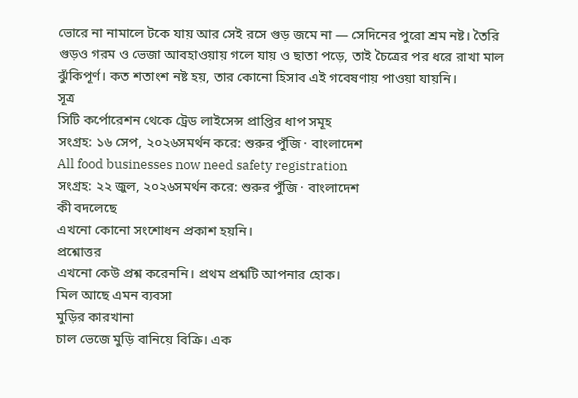ভোরে না নামালে টকে যায় আর সেই রসে গুড় জমে না — সেদিনের পুরো শ্রম নষ্ট। তৈরি গুড়ও গরম ও ভেজা আবহাওয়ায় গলে যায় ও ছাতা পড়ে, তাই চৈত্রের পর ধরে রাখা মাল ঝুঁকিপূর্ণ। কত শতাংশ নষ্ট হয়, তার কোনো হিসাব এই গবেষণায় পাওয়া যায়নি।
সূত্র
সিটি কর্পোরেশন থেকে ট্রেড লাইসেন্স প্রাপ্তির ধাপ সমূহ
সংগ্রহ: ১৬ সেপ, ২০২৬সমর্থন করে: শুরুর পুঁজি · বাংলাদেশ
All food businesses now need safety registration
সংগ্রহ: ২২ জুল, ২০২৬সমর্থন করে: শুরুর পুঁজি · বাংলাদেশ
কী বদলেছে
এখনো কোনো সংশোধন প্রকাশ হয়নি।
প্রশ্নোত্তর
এখনো কেউ প্রশ্ন করেননি। প্রথম প্রশ্নটি আপনার হোক।
মিল আছে এমন ব্যবসা
মুড়ির কারখানা
চাল ভেজে মুড়ি বানিয়ে বিক্রি। এক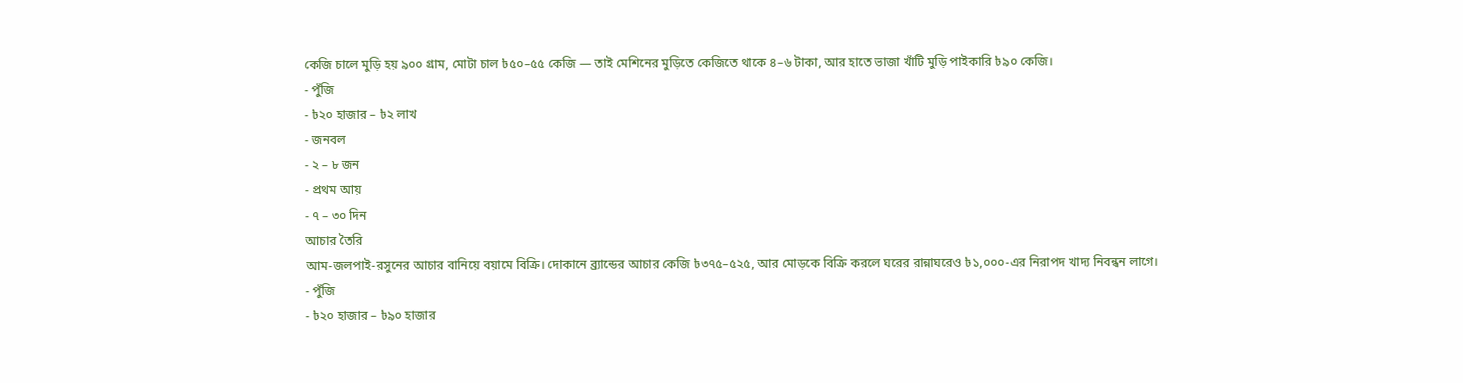কেজি চালে মুড়ি হয় ৯০০ গ্রাম, মোটা চাল ৳৫০–৫৫ কেজি — তাই মেশিনের মুড়িতে কেজিতে থাকে ৪–৬ টাকা, আর হাতে ভাজা খাঁটি মুড়ি পাইকারি ৳৯০ কেজি।
- পুঁজি
- ৳২০ হাজার – ৳২ লাখ
- জনবল
- ২ – ৮ জন
- প্রথম আয়
- ৭ – ৩০ দিন
আচার তৈরি
আম-জলপাই-রসুনের আচার বানিয়ে বয়ামে বিক্রি। দোকানে ব্র্যান্ডের আচার কেজি ৳৩৭৫–৫২৫, আর মোড়কে বিক্রি করলে ঘরের রান্নাঘরেও ৳১,০০০-এর নিরাপদ খাদ্য নিবন্ধন লাগে।
- পুঁজি
- ৳২০ হাজার – ৳৯০ হাজার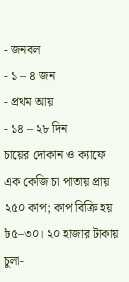- জনবল
- ১ – ৪ জন
- প্রথম আয়
- ১৪ – ২৮ দিন
চায়ের দোকান ও ক্যাফে
এক কেজি চা পাতায় প্রায় ২৫০ কাপ; কাপ বিক্রি হয় ৳৫–৩০। ২০ হাজার টাকায় চুলা-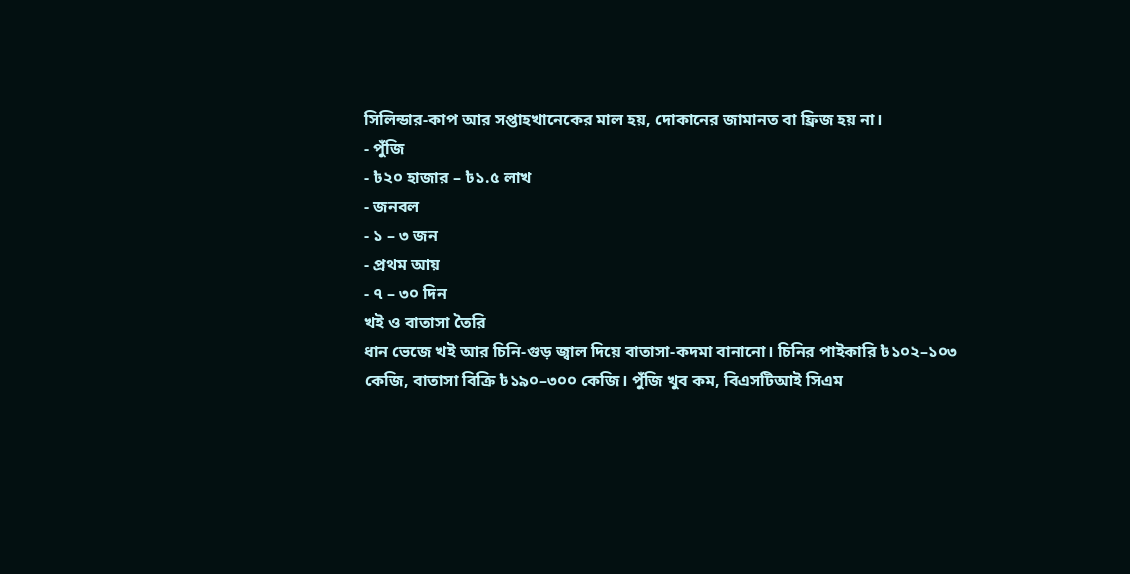সিলিন্ডার-কাপ আর সপ্তাহখানেকের মাল হয়, দোকানের জামানত বা ফ্রিজ হয় না।
- পুঁজি
- ৳২০ হাজার – ৳১.৫ লাখ
- জনবল
- ১ – ৩ জন
- প্রথম আয়
- ৭ – ৩০ দিন
খই ও বাতাসা তৈরি
ধান ভেজে খই আর চিনি-গুড় জ্বাল দিয়ে বাতাসা-কদমা বানানো। চিনির পাইকারি ৳১০২–১০৩ কেজি, বাতাসা বিক্রি ৳১৯০–৩০০ কেজি। পুঁজি খুব কম, বিএসটিআই সিএম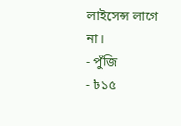লাইসেন্স লাগে না।
- পুঁজি
- ৳১৫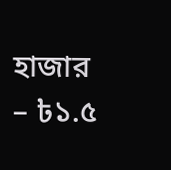হাজার – ৳১.৫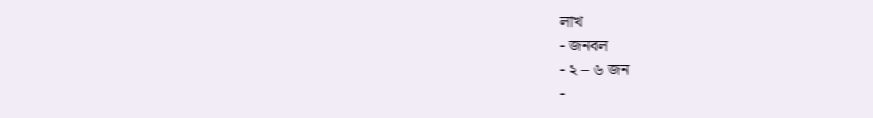লাখ
- জনবল
- ২ – ৬ জন
-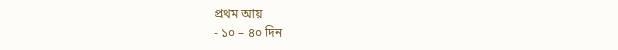প্রথম আয়
- ১০ – ৪০ দিন